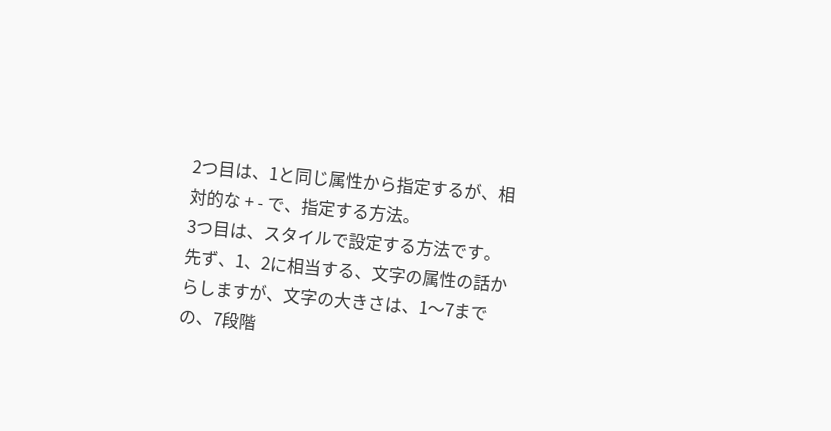2つ目は、1と同じ属性から指定するが、相対的な + - で、指定する方法。
3つ目は、スタイルで設定する方法です。
先ず、1、2に相当する、文字の属性の話からしますが、文字の大きさは、1〜7までの、7段階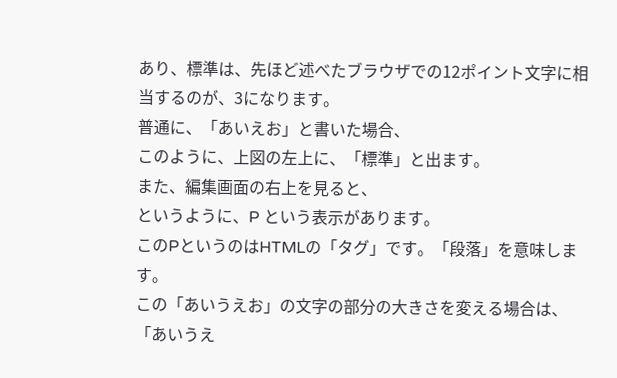あり、標準は、先ほど述べたブラウザでの12ポイント文字に相当するのが、3になります。
普通に、「あいえお」と書いた場合、
このように、上図の左上に、「標準」と出ます。
また、編集画面の右上を見ると、
というように、P という表示があります。
このPというのはHTMLの「タグ」です。「段落」を意味します。
この「あいうえお」の文字の部分の大きさを変える場合は、
「あいうえ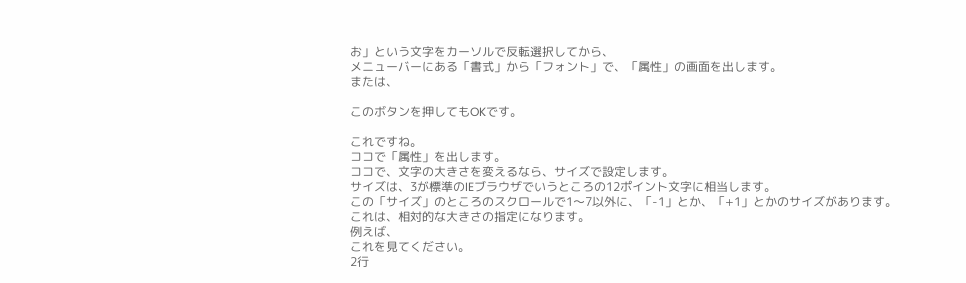お」という文字をカーソルで反転選択してから、
メニューバーにある「書式」から「フォント」で、「属性」の画面を出します。
または、

このボタンを押してもOKです。

これですね。
ココで「属性」を出します。
ココで、文字の大きさを変えるなら、サイズで設定します。
サイズは、3が標準のIEブラウザでいうところの12ポイント文字に相当します。
この「サイズ」のところのスクロールで1〜7以外に、「-1」とか、「+1」とかのサイズがあります。
これは、相対的な大きさの指定になります。
例えば、
これを見てください。
2行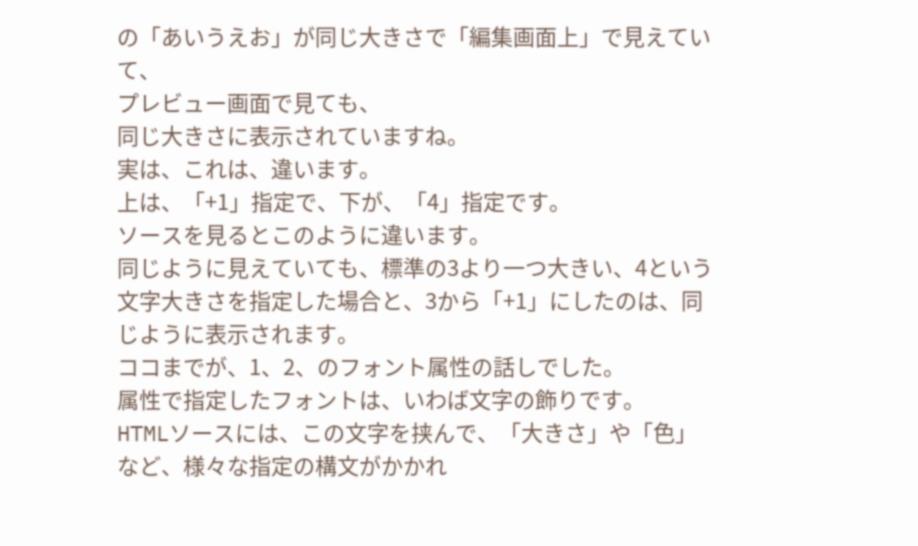の「あいうえお」が同じ大きさで「編集画面上」で見えていて、
プレビュー画面で見ても、
同じ大きさに表示されていますね。
実は、これは、違います。
上は、「+1」指定で、下が、「4」指定です。
ソースを見るとこのように違います。
同じように見えていても、標準の3より一つ大きい、4という文字大きさを指定した場合と、3から「+1」にしたのは、同じように表示されます。
ココまでが、1、2、のフォント属性の話しでした。
属性で指定したフォントは、いわば文字の飾りです。
HTMLソースには、この文字を挟んで、「大きさ」や「色」など、様々な指定の構文がかかれ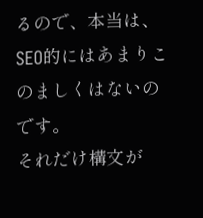るので、本当は、SEO的にはあまりこのましくはないのです。
それだけ構文が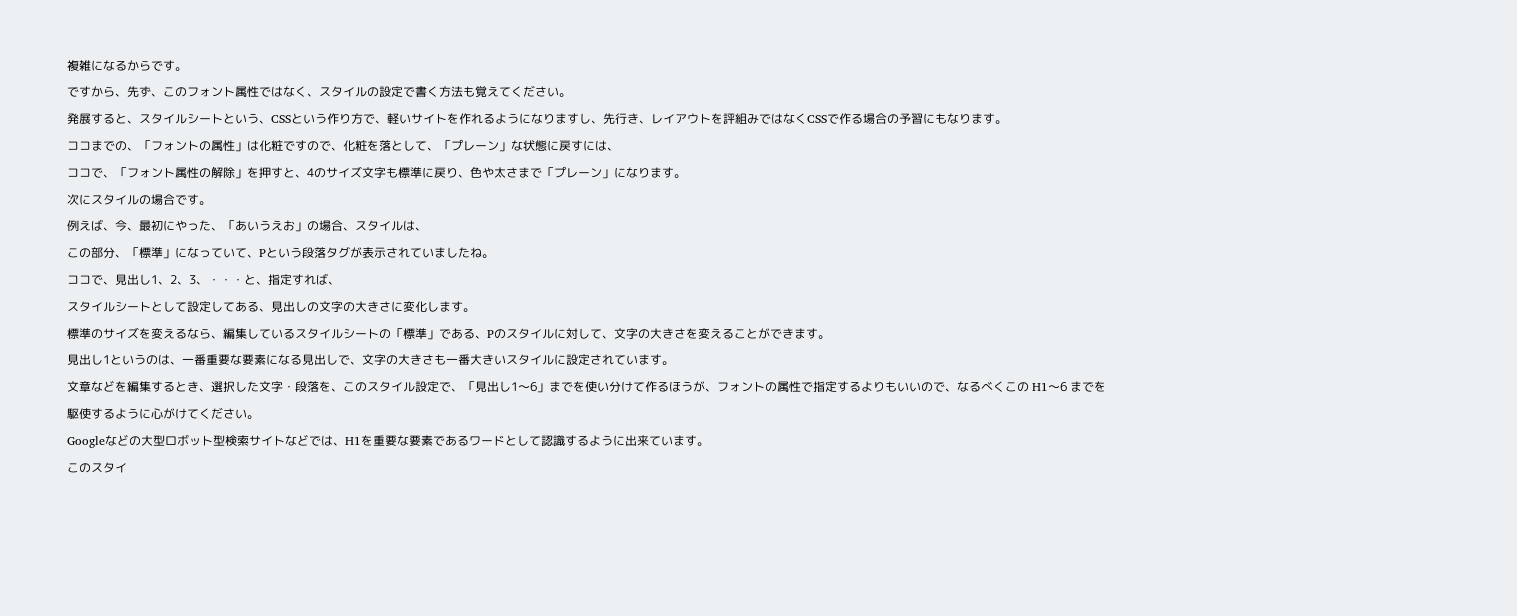複雑になるからです。
ですから、先ず、このフォント属性ではなく、スタイルの設定で書く方法も覚えてください。
発展すると、スタイルシートという、CSSという作り方で、軽いサイトを作れるようになりますし、先行き、レイアウトを評組みではなくCSSで作る場合の予習にもなります。
ココまでの、「フォントの属性」は化粧ですので、化粧を落として、「プレーン」な状態に戻すには、
ココで、「フォント属性の解除」を押すと、4のサイズ文字も標準に戻り、色や太さまで「プレーン」になります。
次にスタイルの場合です。
例えば、今、最初にやった、「あいうえお」の場合、スタイルは、
この部分、「標準」になっていて、Pという段落タグが表示されていましたね。
ココで、見出し1、2、3、・・・と、指定すれば、
スタイルシートとして設定してある、見出しの文字の大きさに変化します。
標準のサイズを変えるなら、編集しているスタイルシートの「標準」である、Pのスタイルに対して、文字の大きさを変えることができます。
見出し1というのは、一番重要な要素になる見出しで、文字の大きさも一番大きいスタイルに設定されています。
文章などを編集するとき、選択した文字・段落を、このスタイル設定で、「見出し1〜6」までを使い分けて作るほうが、フォントの属性で指定するよりもいいので、なるべくこの H1〜6 までを駆使するように心がけてください。
Googleなどの大型ロボット型検索サイトなどでは、H1を重要な要素であるワードとして認識するように出来ています。
このスタイ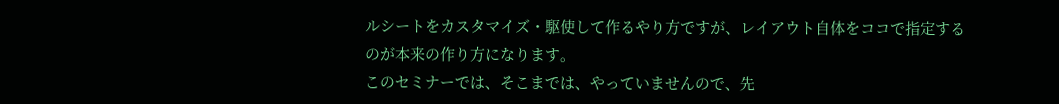ルシートをカスタマイズ・駆使して作るやり方ですが、レイアウト自体をココで指定するのが本来の作り方になります。
このセミナーでは、そこまでは、やっていませんので、先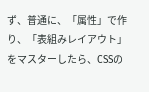ず、普通に、「属性」で作り、「表組みレイアウト」をマスターしたら、CSSの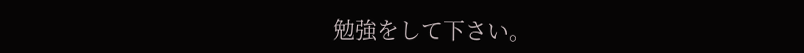勉強をして下さい。